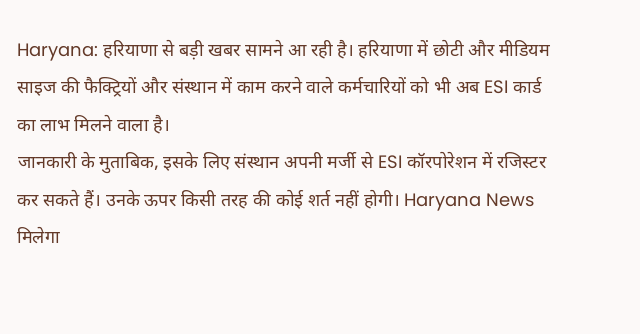Haryana: हरियाणा से बड़ी खबर सामने आ रही है। हरियाणा में छोटी और मीडियम साइज की फैक्ट्रियों और संस्थान में काम करने वाले कर्मचारियों को भी अब ESI कार्ड का लाभ मिलने वाला है।
जानकारी के मुताबिक, इसके लिए संस्थान अपनी मर्जी से ESI कॉरपोरेशन में रजिस्टर कर सकते हैं। उनके ऊपर किसी तरह की कोई शर्त नहीं होगी। Haryana News
मिलेगा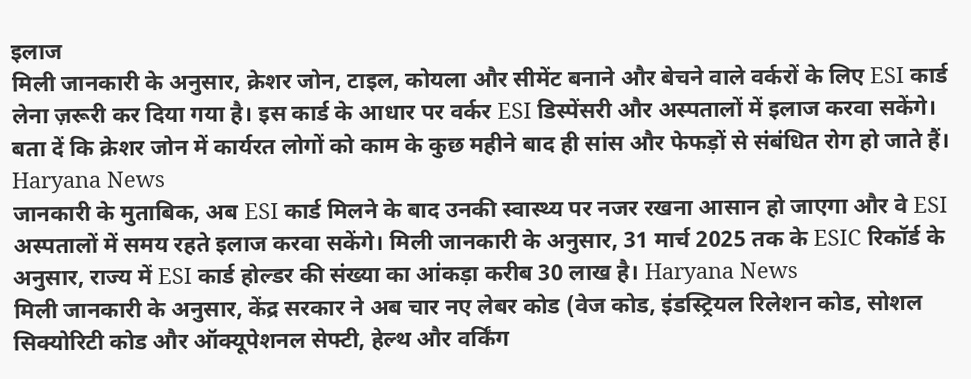इलाज
मिली जानकारी के अनुसार, क्रेशर जोन, टाइल, कोयला और सीमेंट बनाने और बेचने वाले वर्करों के लिए ESI कार्ड लेना ज़रूरी कर दिया गया है। इस कार्ड के आधार पर वर्कर ESI डिस्पेंसरी और अस्पतालों में इलाज करवा सकेंगे। बता दें कि क्रेशर जोन में कार्यरत लोगों को काम के कुछ महीने बाद ही सांस और फेफड़ों से संबंधित रोग हो जाते हैं। Haryana News
जानकारी के मुताबिक, अब ESI कार्ड मिलने के बाद उनकी स्वास्थ्य पर नजर रखना आसान हो जाएगा और वे ESI अस्पतालों में समय रहते इलाज करवा सकेंगे। मिली जानकारी के अनुसार, 31 मार्च 2025 तक के ESIC रिकॉर्ड के अनुसार, राज्य में ESI कार्ड होल्डर की संख्या का आंकड़ा करीब 30 लाख है। Haryana News
मिली जानकारी के अनुसार, केंद्र सरकार ने अब चार नए लेबर कोड (वेज कोड, इंडस्ट्रियल रिलेशन कोड, सोशल सिक्योरिटी कोड और ऑक्यूपेशनल सेफ्टी, हेल्थ और वर्किंग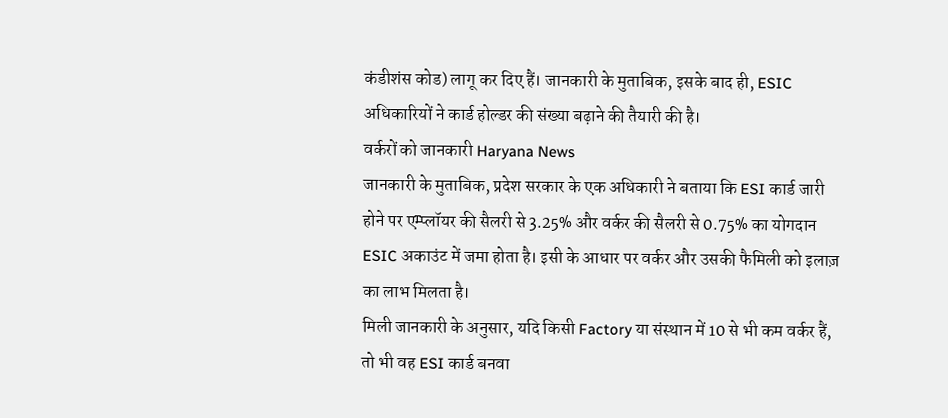कंडीशंस कोड) लागू कर दिए हैं। जानकारी के मुताबिक, इसके बाद ही, ESIC अधिकारियों ने कार्ड होल्डर की संख्या बढ़ाने की तैयारी की है।
वर्करों को जानकारी Haryana News
जानकारी के मुताबिक, प्रदेश सरकार के एक अधिकारी ने बताया कि ESI कार्ड जारी होने पर एम्प्लॉयर की सैलरी से 3.25% और वर्कर की सैलरी से 0.75% का योगदान ESIC अकाउंट में जमा होता है। इसी के आधार पर वर्कर और उसकी फैमिली को इलाज़ का लाभ मिलता है।
मिली जानकारी के अनुसार, यदि किसी Factory या संस्थान में 10 से भी कम वर्कर हैं, तो भी वह ESI कार्ड बनवा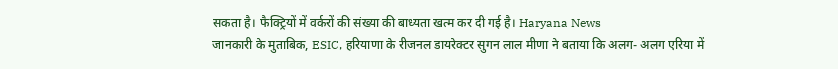सकता है। फैक्ट्रियों में वर्करों की संख्या की बाध्यता खत्म कर दी गई है। Haryana News
जानकारी के मुताबिक, ESIC, हरियाणा के रीजनल डायरेक्टर सुगन लाल मीणा ने बताया कि अलग- अलग एरिया में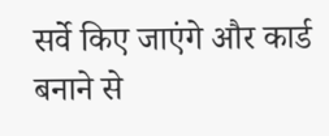सर्वे किए जाएंगे और कार्ड बनाने से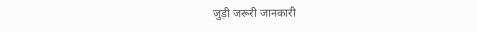जुड़ी जरूरी जानकारी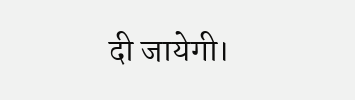दी जायेगी।